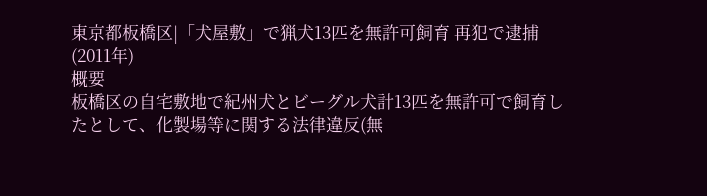東京都板橋区|「犬屋敷」で猟犬13匹を無許可飼育 再犯で逮捕(2011年)
概要
板橋区の自宅敷地で紀州犬とビーグル犬計13匹を無許可で飼育したとして、化製場等に関する法律違反(無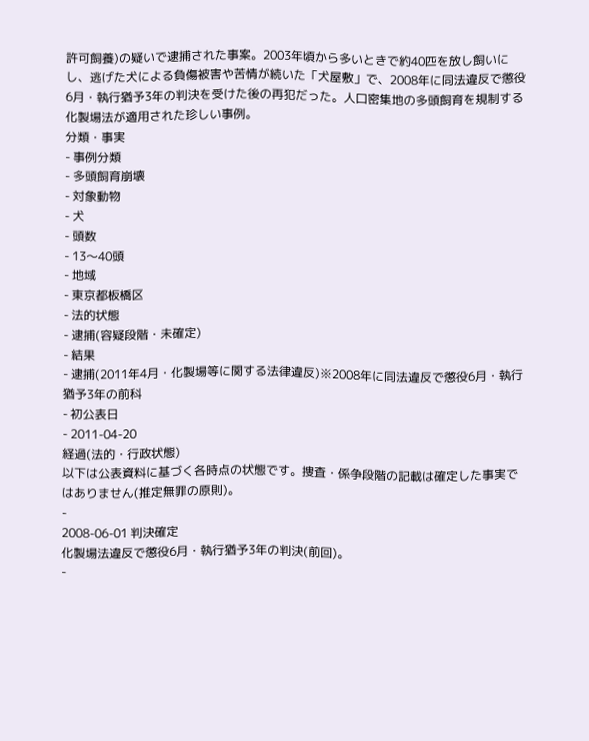許可飼養)の疑いで逮捕された事案。2003年頃から多いときで約40匹を放し飼いにし、逃げた犬による負傷被害や苦情が続いた「犬屋敷」で、2008年に同法違反で懲役6月・執行猶予3年の判決を受けた後の再犯だった。人口密集地の多頭飼育を規制する化製場法が適用された珍しい事例。
分類・事実
- 事例分類
- 多頭飼育崩壊
- 対象動物
- 犬
- 頭数
- 13〜40頭
- 地域
- 東京都板橋区
- 法的状態
- 逮捕(容疑段階・未確定)
- 結果
- 逮捕(2011年4月・化製場等に関する法律違反)※2008年に同法違反で懲役6月・執行猶予3年の前科
- 初公表日
- 2011-04-20
経過(法的・行政状態)
以下は公表資料に基づく各時点の状態です。捜査・係争段階の記載は確定した事実ではありません(推定無罪の原則)。
-
2008-06-01 判決確定
化製場法違反で懲役6月・執行猶予3年の判決(前回)。
-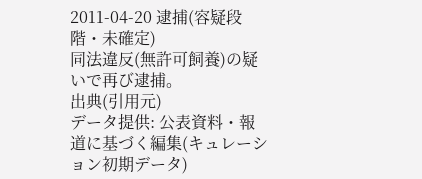2011-04-20 逮捕(容疑段階・未確定)
同法違反(無許可飼養)の疑いで再び逮捕。
出典(引用元)
データ提供: 公表資料・報道に基づく編集(キュレーション初期データ)